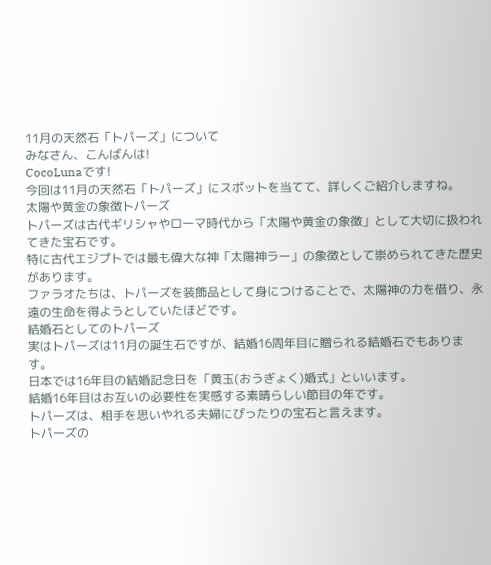11月の天然石「トパーズ」について
みなさん、こんばんは!
CocoLunaです!
今回は11月の天然石「トパーズ」にスポットを当てて、詳しくご紹介しますね。
太陽や黄金の象徴トパーズ
トパーズは古代ギリシャやローマ時代から「太陽や黄金の象徴」として大切に扱われてきた宝石です。
特に古代エジプトでは最も偉大な神「太陽神ラー」の象徴として崇められてきた歴史があります。
ファラオたちは、トパーズを装飾品として身につけることで、太陽神の力を借り、永遠の生命を得ようとしていたほどです。
結婚石としてのトパーズ
実はトパーズは11月の誕生石ですが、結婚16周年目に贈られる結婚石でもあります。
日本では16年目の結婚記念日を「黄玉(おうぎょく)婚式」といいます。
結婚16年目はお互いの必要性を実感する素晴らしい節目の年です。
トパーズは、相手を思いやれる夫婦にぴったりの宝石と言えます。
トパーズの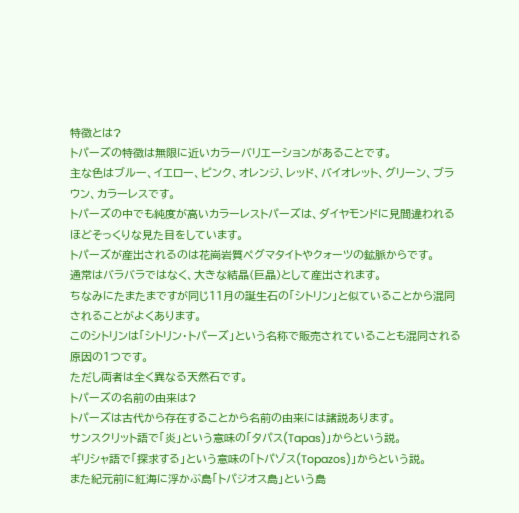特徴とは?
トパーズの特徴は無限に近いカラーバリエーションがあることです。
主な色はブルー、イエロー、ピンク、オレンジ、レッド、バイオレット、グリーン、ブラウン、カラーレスです。
トパーズの中でも純度が高いカラーレストパーズは、ダイヤモンドに見間違われるほどそっくりな見た目をしています。
トパーズが産出されるのは花崗岩質ペグマタイトやクォーツの鉱脈からです。
通常はバラバラではなく、大きな結晶(巨晶)として産出されます。
ちなみにたまたまですが同じ11月の誕生石の「シトリン」と似ていることから混同されることがよくあります。
このシトリンは「シトリン・トパーズ」という名称で販売されていることも混同される原因の1つです。
ただし両者は全く異なる天然石です。
トパーズの名前の由来は?
トパーズは古代から存在することから名前の由来には諸説あります。
サンスクリット語で「炎」という意味の「タパス(Tapas)」からという説。
ギリシャ語で「探求する」という意味の「トパゾス(Topazos)」からという説。
また紀元前に紅海に浮かぶ島「トパジオス島」という島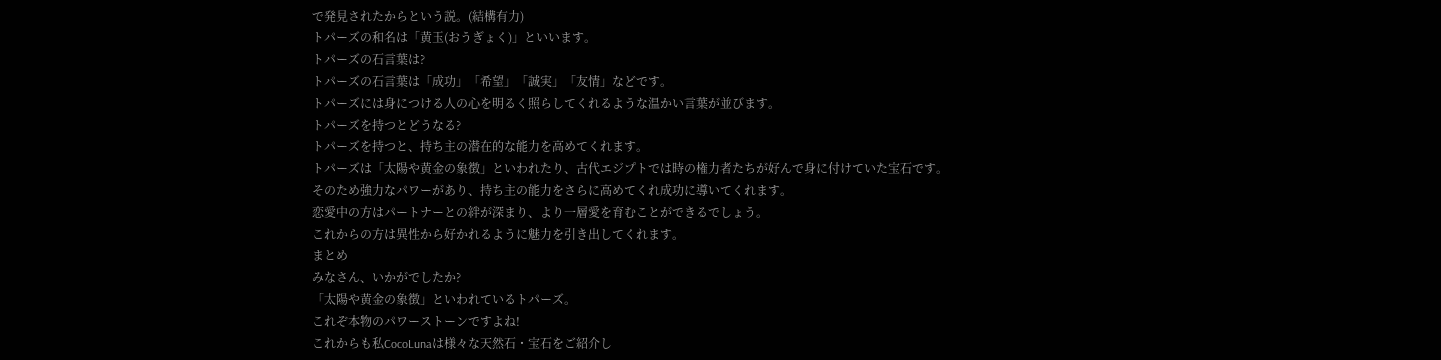で発見されたからという説。(結構有力)
トパーズの和名は「黄玉(おうぎょく)」といいます。
トパーズの石言葉は?
トパーズの石言葉は「成功」「希望」「誠実」「友情」などです。
トパーズには身につける人の心を明るく照らしてくれるような温かい言葉が並びます。
トパーズを持つとどうなる?
トパーズを持つと、持ち主の潜在的な能力を高めてくれます。
トパーズは「太陽や黄金の象徴」といわれたり、古代エジプトでは時の権力者たちが好んで身に付けていた宝石です。
そのため強力なパワーがあり、持ち主の能力をさらに高めてくれ成功に導いてくれます。
恋愛中の方はパートナーとの絆が深まり、より一層愛を育むことができるでしょう。
これからの方は異性から好かれるように魅力を引き出してくれます。
まとめ
みなさん、いかがでしたか?
「太陽や黄金の象徴」といわれているトパーズ。
これぞ本物のパワーストーンですよね!
これからも私CocoLunaは様々な天然石・宝石をご紹介し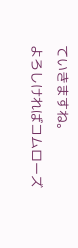ていきますね。
よろしければコムローズ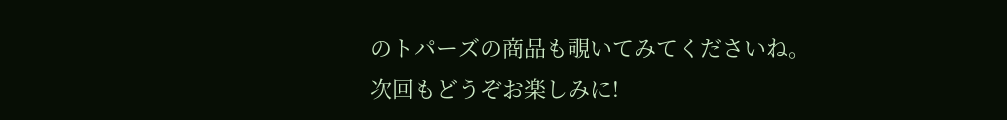のトパーズの商品も覗いてみてくださいね。
次回もどうぞお楽しみに!